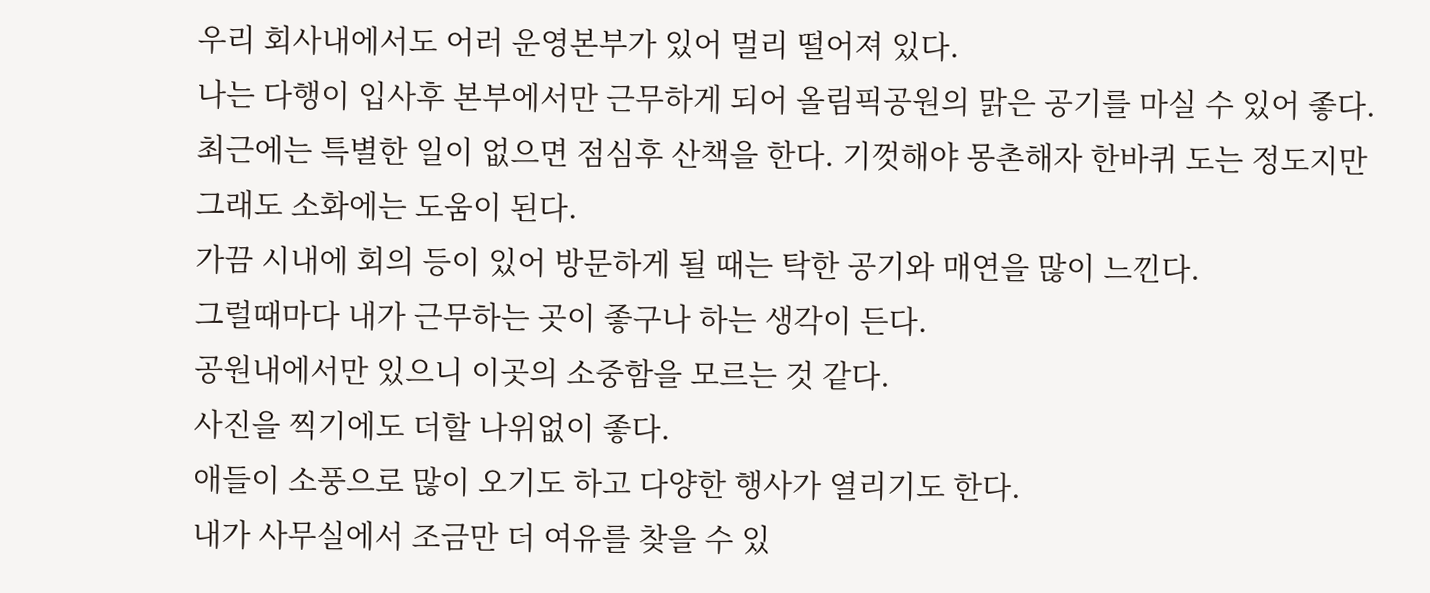우리 회사내에서도 어러 운영본부가 있어 멀리 떨어져 있다.
나는 다행이 입사후 본부에서만 근무하게 되어 올림픽공원의 맑은 공기를 마실 수 있어 좋다.
최근에는 특별한 일이 없으면 점심후 산책을 한다. 기껏해야 몽촌해자 한바퀴 도는 정도지만 그래도 소화에는 도움이 된다.
가끔 시내에 회의 등이 있어 방문하게 될 때는 탁한 공기와 매연을 많이 느낀다.
그럴때마다 내가 근무하는 곳이 좋구나 하는 생각이 든다.
공원내에서만 있으니 이곳의 소중함을 모르는 것 같다.
사진을 찍기에도 더할 나위없이 좋다.
애들이 소풍으로 많이 오기도 하고 다양한 행사가 열리기도 한다.
내가 사무실에서 조금만 더 여유를 찾을 수 있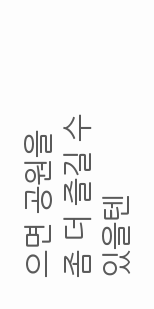으면 공원을 좀 더 즐길 수 있을텐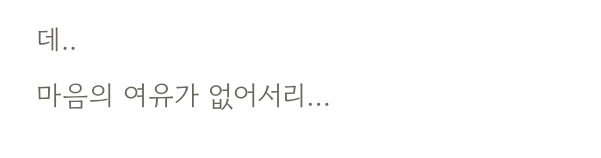데..
마음의 여유가 없어서리…